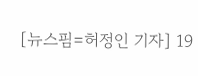[뉴스핌=허정인 기자] 19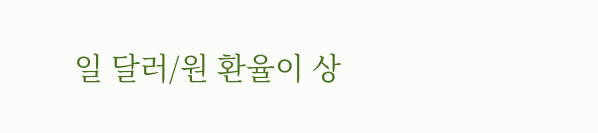일 달러/원 환율이 상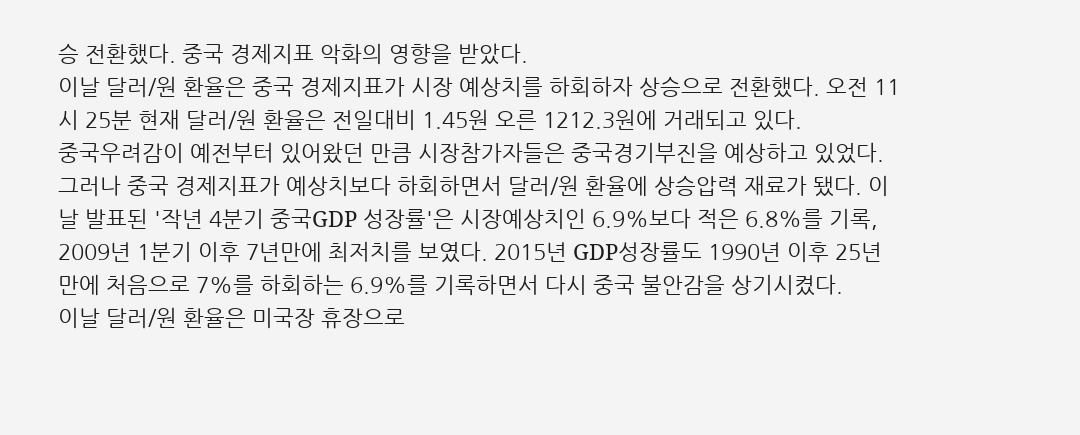승 전환했다. 중국 경제지표 악화의 영향을 받았다.
이날 달러/원 환율은 중국 경제지표가 시장 예상치를 하회하자 상승으로 전환했다. 오전 11시 25분 현재 달러/원 환율은 전일대비 1.45원 오른 1212.3원에 거래되고 있다.
중국우려감이 예전부터 있어왔던 만큼 시장참가자들은 중국경기부진을 예상하고 있었다. 그러나 중국 경제지표가 예상치보다 하회하면서 달러/원 환율에 상승압력 재료가 됐다. 이날 발표된 '작년 4분기 중국GDP 성장률'은 시장예상치인 6.9%보다 적은 6.8%를 기록, 2009년 1분기 이후 7년만에 최저치를 보였다. 2015년 GDP성장률도 1990년 이후 25년만에 처음으로 7%를 하회하는 6.9%를 기록하면서 다시 중국 불안감을 상기시켰다.
이날 달러/원 환율은 미국장 휴장으로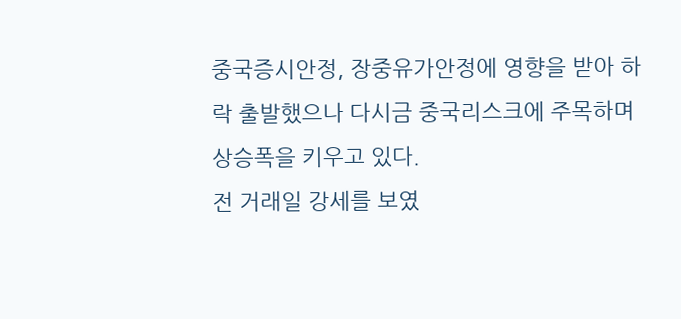중국증시안정, 장중유가안정에 영향을 받아 하락 출발했으나 다시금 중국리스크에 주목하며 상승폭을 키우고 있다.
전 거래일 강세를 보였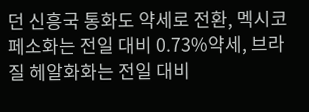던 신흥국 통화도 약세로 전환, 멕시코 페소화는 전일 대비 0.73%약세, 브라질 헤알화화는 전일 대비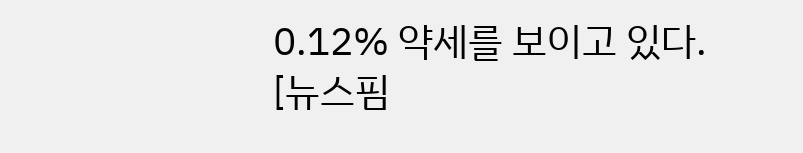0.12% 약세를 보이고 있다.
[뉴스핌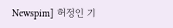Newspim] 허정인 기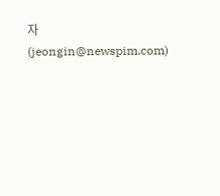자 (jeongin@newspim.com)